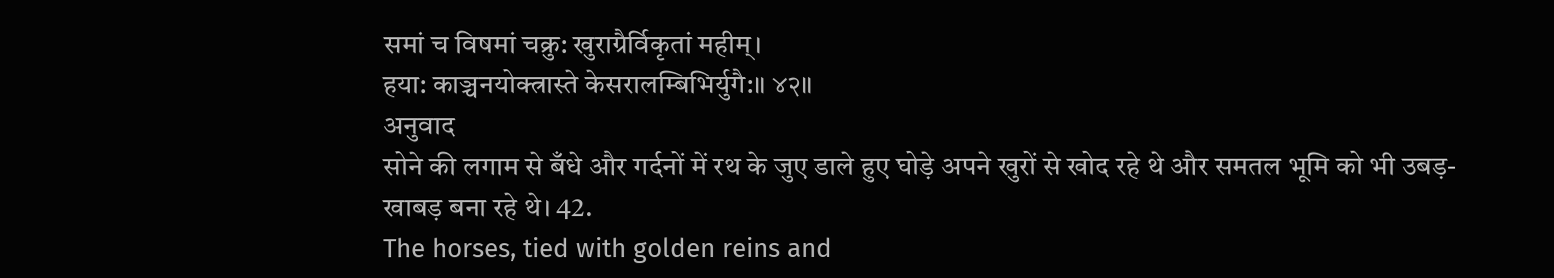समां च विषमां चक्रु: खुराग्रैर्विकृतां महीम्।
हया: काञ्चनयोक्त्रास्ते केसरालम्बिभिर्युगै:॥ ४२॥
अनुवाद
सोने की लगाम से बँधे और गर्दनों में रथ के जुए डाले हुए घोड़े अपने खुरों से खोद रहे थे और समतल भूमि को भी उबड़-खाबड़ बना रहे थे। 42.
The horses, tied with golden reins and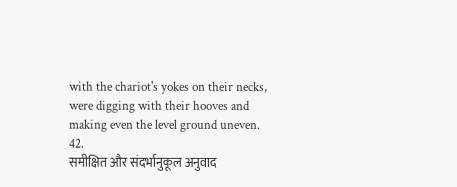with the chariot's yokes on their necks, were digging with their hooves and making even the level ground uneven. 42.
समीक्षित और संदर्भानुकूल अनुवाद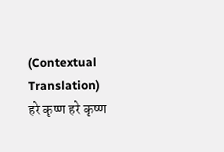(Contextual Translation)
हरे कृष्ण हरे कृष्ण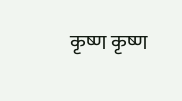कृष्ण कृष्ण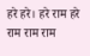हरे हरे। हरे राम हरे राम राम राम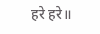हरे हरे॥